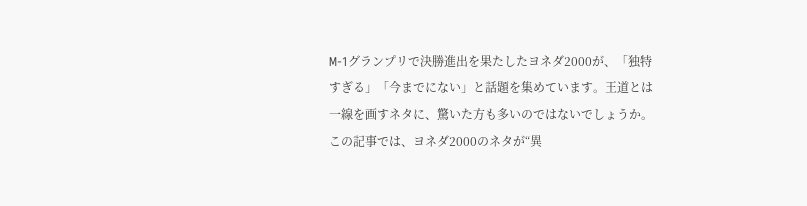M-1グランプリで決勝進出を果たしたヨネダ2000が、「独特すぎる」「今までにない」と話題を集めています。王道とは一線を画すネタに、驚いた方も多いのではないでしょうか。この記事では、ヨネダ2000のネタが“異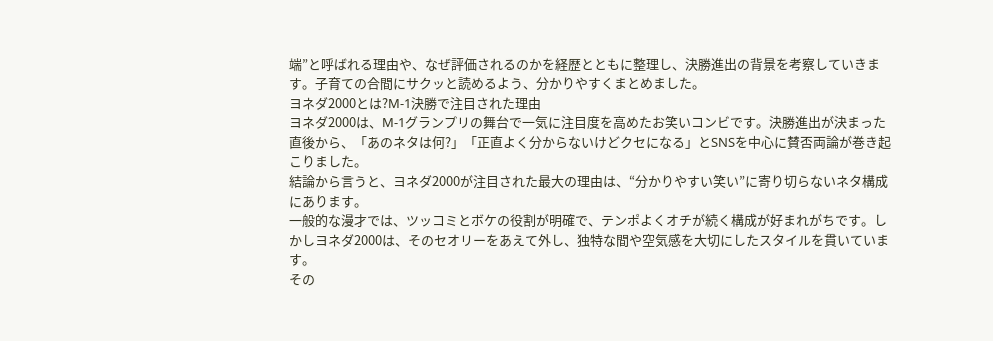端”と呼ばれる理由や、なぜ評価されるのかを経歴とともに整理し、決勝進出の背景を考察していきます。子育ての合間にサクッと読めるよう、分かりやすくまとめました。
ヨネダ2000とは?M-1決勝で注目された理由
ヨネダ2000は、M-1グランプリの舞台で一気に注目度を高めたお笑いコンビです。決勝進出が決まった直後から、「あのネタは何?」「正直よく分からないけどクセになる」とSNSを中心に賛否両論が巻き起こりました。
結論から言うと、ヨネダ2000が注目された最大の理由は、“分かりやすい笑い”に寄り切らないネタ構成にあります。
一般的な漫才では、ツッコミとボケの役割が明確で、テンポよくオチが続く構成が好まれがちです。しかしヨネダ2000は、そのセオリーをあえて外し、独特な間や空気感を大切にしたスタイルを貫いています。
その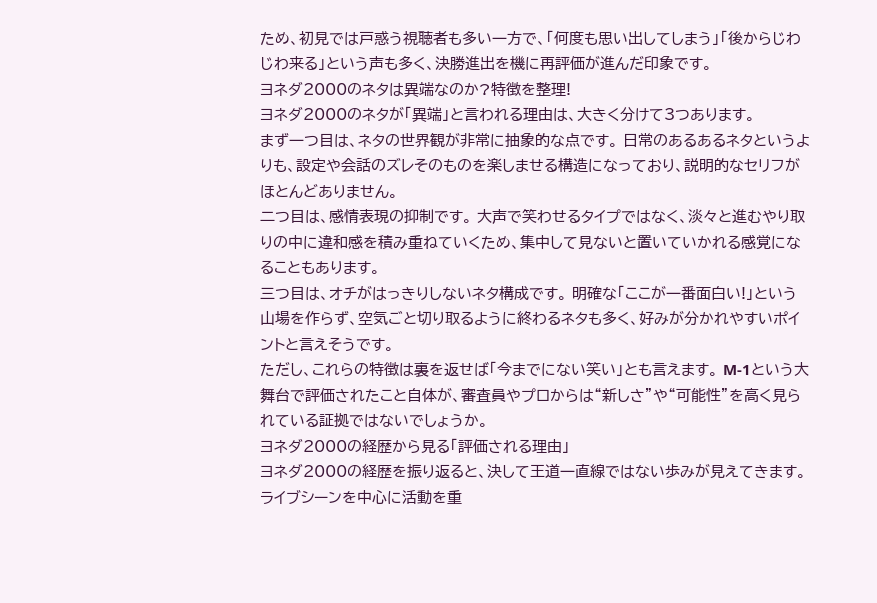ため、初見では戸惑う視聴者も多い一方で、「何度も思い出してしまう」「後からじわじわ来る」という声も多く、決勝進出を機に再評価が進んだ印象です。
ヨネダ2000のネタは異端なのか?特徴を整理!
ヨネダ2000のネタが「異端」と言われる理由は、大きく分けて3つあります。
まず一つ目は、ネタの世界観が非常に抽象的な点です。 日常のあるあるネタというよりも、設定や会話のズレそのものを楽しませる構造になっており、説明的なセリフがほとんどありません。
二つ目は、感情表現の抑制です。 大声で笑わせるタイプではなく、淡々と進むやり取りの中に違和感を積み重ねていくため、集中して見ないと置いていかれる感覚になることもあります。
三つ目は、オチがはっきりしないネタ構成です。 明確な「ここが一番面白い!」という山場を作らず、空気ごと切り取るように終わるネタも多く、好みが分かれやすいポイントと言えそうです。
ただし、これらの特徴は裏を返せば「今までにない笑い」とも言えます。 M-1という大舞台で評価されたこと自体が、審査員やプロからは“新しさ”や“可能性”を高く見られている証拠ではないでしょうか。
ヨネダ2000の経歴から見る「評価される理由」
ヨネダ2000の経歴を振り返ると、決して王道一直線ではない歩みが見えてきます。 ライブシーンを中心に活動を重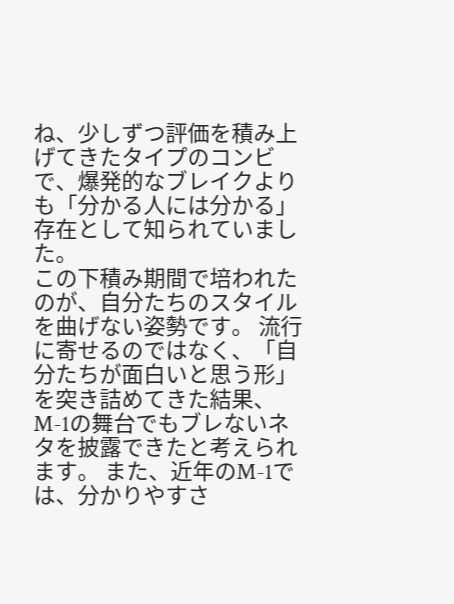ね、少しずつ評価を積み上げてきたタイプのコンビで、爆発的なブレイクよりも「分かる人には分かる」存在として知られていました。
この下積み期間で培われたのが、自分たちのスタイルを曲げない姿勢です。 流行に寄せるのではなく、「自分たちが面白いと思う形」を突き詰めてきた結果、M-1の舞台でもブレないネタを披露できたと考えられます。 また、近年のM-1では、分かりやすさ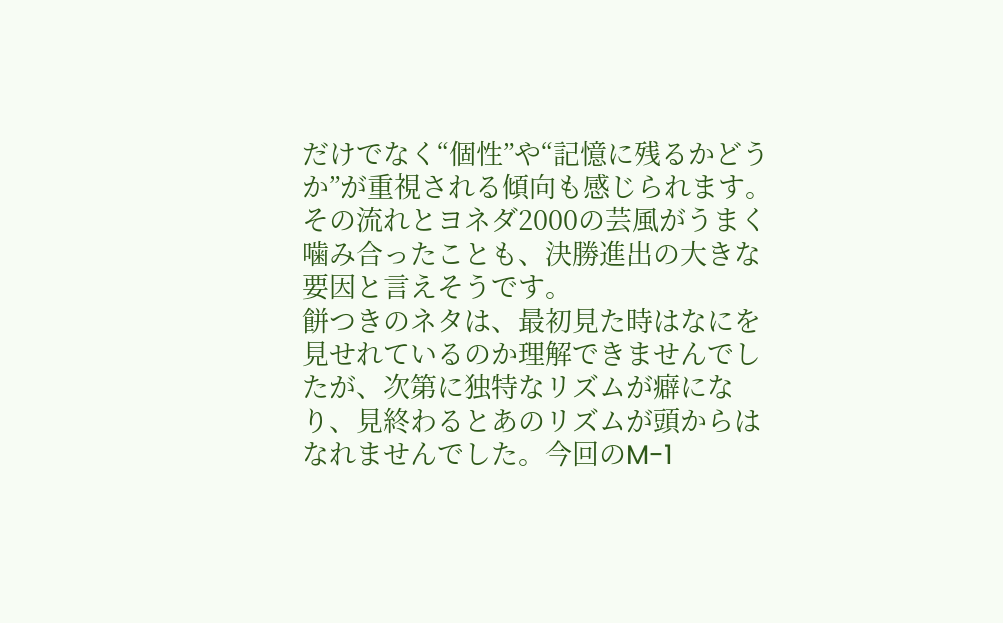だけでなく“個性”や“記憶に残るかどうか”が重視される傾向も感じられます。
その流れとヨネダ2000の芸風がうまく噛み合ったことも、決勝進出の大きな要因と言えそうです。
餅つきのネタは、最初見た時はなにを見せれているのか理解できませんでしたが、次第に独特なリズムが癖になり、見終わるとあのリズムが頭からはなれませんでした。今回のM-1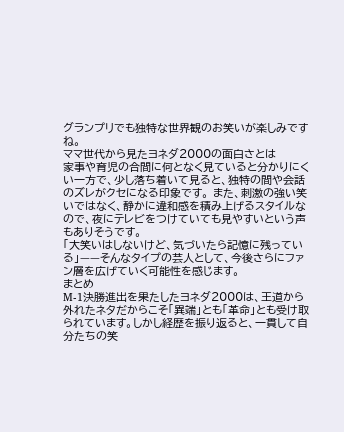グランプリでも独特な世界観のお笑いが楽しみですね。
ママ世代から見たヨネダ2000の面白さとは
家事や育児の合間に何となく見ていると分かりにくい一方で、少し落ち着いて見ると、独特の間や会話のズレがクセになる印象です。 また、刺激の強い笑いではなく、静かに違和感を積み上げるスタイルなので、夜にテレビをつけていても見やすいという声もありそうです。
「大笑いはしないけど、気づいたら記憶に残っている」——そんなタイプの芸人として、今後さらにファン層を広げていく可能性を感じます。
まとめ
M-1決勝進出を果たしたヨネダ2000は、王道から外れたネタだからこそ「異端」とも「革命」とも受け取られています。しかし経歴を振り返ると、一貫して自分たちの笑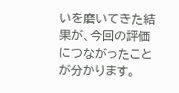いを磨いてきた結果が、今回の評価につながったことが分かります。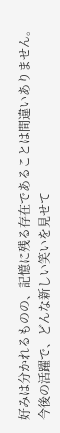好みは分かれるものの、記憶に残る存在であることは間違いありません。今後の活躍で、どんな新しい笑いを見せて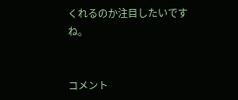くれるのか注目したいですね。


コメント